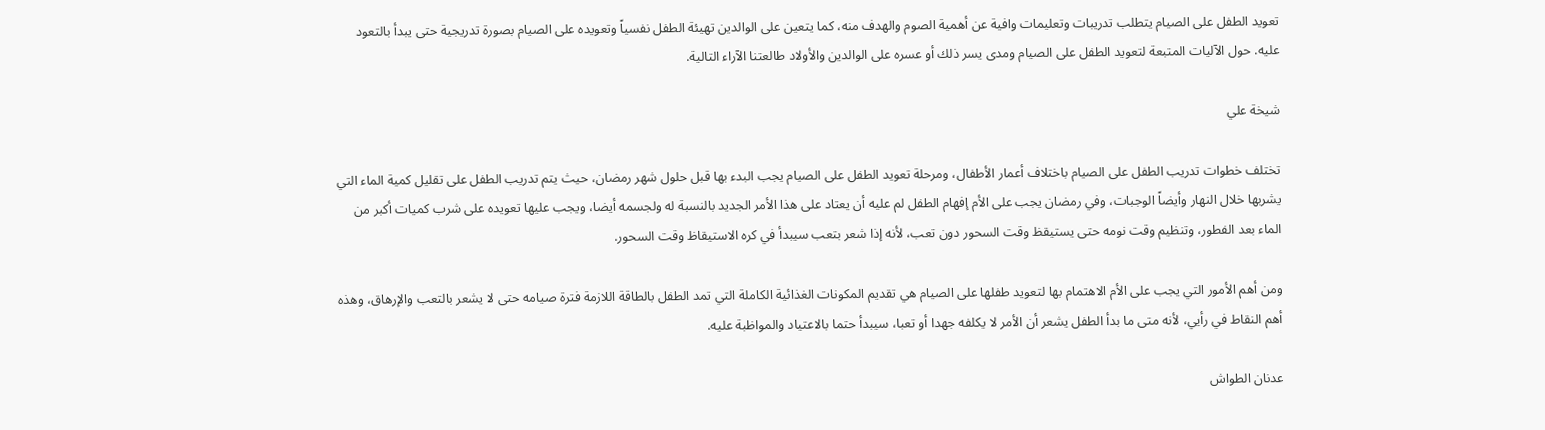تعويد الطفل على الصيام يتطلب تدريبات وتعليمات وافية عن أهمية الصوم والهدف منه، كما يتعين على الوالدين تهيئة الطفل نفسياً وتعويده على الصيام بصورة تدريجية حتى يبدأ بالتعود عليه. حول الآليات المتبعة لتعويد الطفل على الصيام ومدى يسر ذلك أو عسره على الوالدين والأولاد طالعتنا الآراء التالية.

شيخة علي

تختلف خطوات تدريب الطفل على الصيام باختلاف أعمار الأطفال، ومرحلة تعويد الطفل على الصيام يجب البدء بها قبل حلول شهر رمضان، حيث يتم تدريب الطفل على تقليل كمية الماء التي يشربها خلال النهار وأيضاً الوجبات، وفي رمضان يجب على الأم إفهام الطفل لم عليه أن يعتاد على هذا الأمر الجديد بالنسبة له ولجسمه أيضا، ويجب عليها تعويده على شرب كميات أكبر من الماء بعد الفطور، وتنظيم وقت نومه حتى يستيقظ وقت السحور دون تعب، لأنه إذا شعر بتعب سيبدأ في كره الاستيقاظ وقت السحور.

ومن أهم الأمور التي يجب على الأم الاهتمام بها لتعويد طفلها على الصيام هي تقديم المكونات الغذائية الكاملة التي تمد الطفل بالطاقة اللازمة فترة صيامه حتى لا يشعر بالتعب والإرهاق، وهذه أهم النقاط في رأيي، لأنه متى ما بدأ الطفل يشعر أن الأمر لا يكلفه جهدا أو تعبا، سيبدأ حتما بالاعتياد والمواظبة عليه.

عدنان الطواش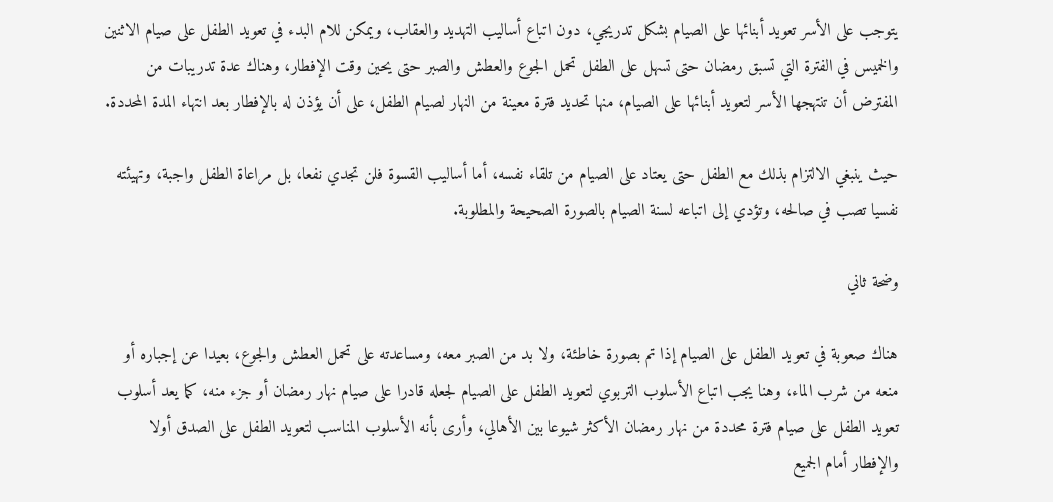يتوجب على الأسر تعويد أبنائها على الصيام بشكل تدريجي، دون اتباع أساليب التهديد والعقاب، ويمكن للام البدء في تعويد الطفل على صيام الاثنين والخميس في الفترة التي تسبق رمضان حتى تسهل على الطفل تحمل الجوع والعطش والصبر حتى يحين وقت الإفطار، وهناك عدة تدريبات من المفترض أن تنتهجها الأسر لتعويد أبنائها على الصيام، منها تحديد فترة معينة من النهار لصيام الطفل، على أن يؤذن له بالإفطار بعد انتهاء المدة المحددة.

حيث ينبغي الالتزام بذلك مع الطفل حتى يعتاد على الصيام من تلقاء نفسه، أما أساليب القسوة فلن تجدي نفعا، بل مراعاة الطفل واجبة، وتهيئته نفسيا تصب في صالحه، وتؤدي إلى اتباعه لسنة الصيام بالصورة الصحيحة والمطلوبة.

وضحة ثاني

هناك صعوبة في تعويد الطفل على الصيام إذا تم بصورة خاطئة، ولا بد من الصبر معه، ومساعدته على تحمل العطش والجوع، بعيدا عن إجباره أو منعه من شرب الماء، وهنا يجب اتباع الأسلوب التربوي لتعويد الطفل على الصيام لجعله قادرا على صيام نهار رمضان أو جزء منه، كما يعد أسلوب تعويد الطفل على صيام فترة محددة من نهار رمضان الأكثر شيوعا بين الأهالي، وأرى بأنه الأسلوب المناسب لتعويد الطفل على الصدق أولا والإفطار أمام الجميع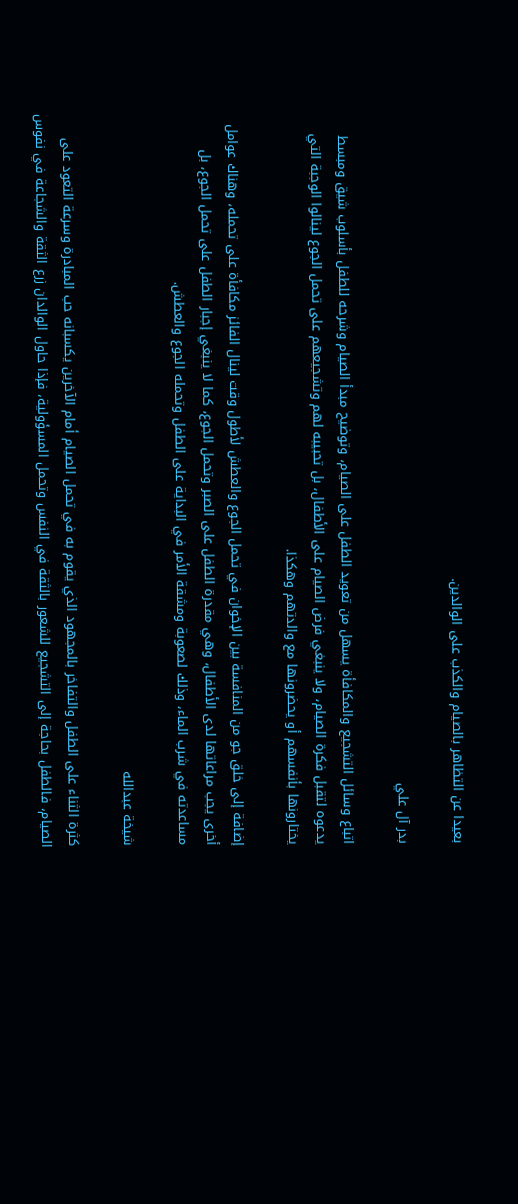بعيدا عن التظاهر بالصيام والكذب على الوالدين.

بدر آل علي

اتباع وسائل التشجيع والمكافأة يسهل من تعويد الطفل على الصيام، وتوضيح مبدأ الصيام وشرحه للطفل بأسلوب شيق ومبسط يدعوه لتقبل فكرة الصيام، ولا ينبغي فرض الصيام على الأطفال، بل تحبيبه لهم وتشجيعهم على تحمل الجوع لينالوا الوجبة التي يختارونها بأنفسهم أو يحضرونها مع والدتهم وهكذا.

إضافة إلى خلق جو من المنافسة بين الإخوان في تحمل الجوع والعطش لأطول وقت لينال الفائز مكافأة على تحمله، وهناك عوامل أخرى يجب مراعاتها لدى الأطفال، وهي مقدرة الطفل على الصبر وتحمل الجوع، كما لا ينبغي إجبار الطفل على تحمل الجوع، بل مساعدته في شرب الماء، وذلك لصعوبة ومشقة الأمر في البداية على الطفل وتحمله الجوع والعطش.

شيخة عبدالله

كثرة الثناء على الطفل والتفاخر بالمجهود الذي يقوم به في تحمل الصيام أمام الآخرين يكسبانه حب المبادرة وسرعة التعود على الصيام، فالطفل بحاجة إلى التشجيع للشعور بالثقة في النفس وتحمل المسؤولية، فإذا حاول الوالدان زرع الثقة والشجاعة في نفوس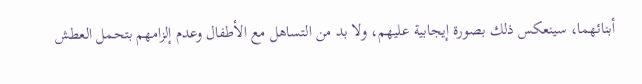أبنائهما، سينعكس ذلك بصورة إيجابية عليهم، ولا بد من التساهل مع الأطفال وعدم إلزامهم بتحمل العطش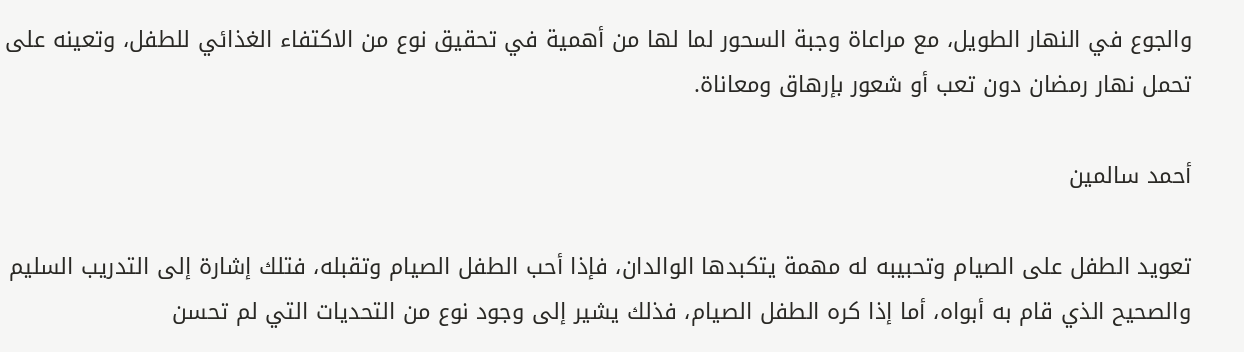والجوع في النهار الطويل، مع مراعاة وجبة السحور لما لها من أهمية في تحقيق نوع من الاكتفاء الغذائي للطفل، وتعينه على تحمل نهار رمضان دون تعب أو شعور بإرهاق ومعاناة.

أحمد سالمين

تعويد الطفل على الصيام وتحبيبه له مهمة يتكبدها الوالدان، فإذا أحب الطفل الصيام وتقبله، فتلك إشارة إلى التدريب السليم والصحيح الذي قام به أبواه، أما إذا كره الطفل الصيام، فذلك يشير إلى وجود نوع من التحديات التي لم تحسن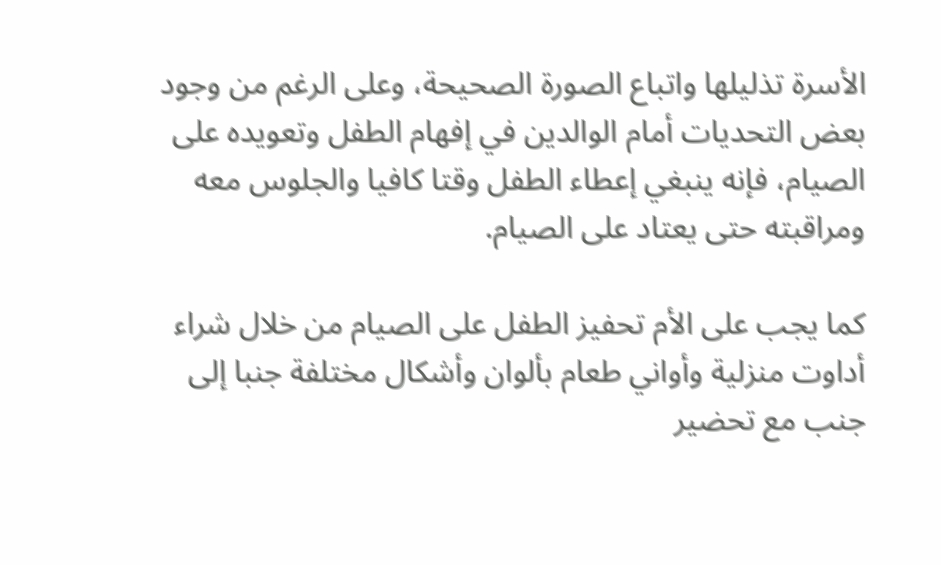الأسرة تذليلها واتباع الصورة الصحيحة، وعلى الرغم من وجود بعض التحديات أمام الوالدين في إفهام الطفل وتعويده على الصيام، فإنه ينبغي إعطاء الطفل وقتا كافيا والجلوس معه ومراقبته حتى يعتاد على الصيام.

كما يجب على الأم تحفيز الطفل على الصيام من خلال شراء أداوت منزلية وأواني طعام بألوان وأشكال مختلفة جنبا إلى جنب مع تحضير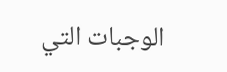الوجبات التي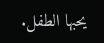يحبها الطفل.